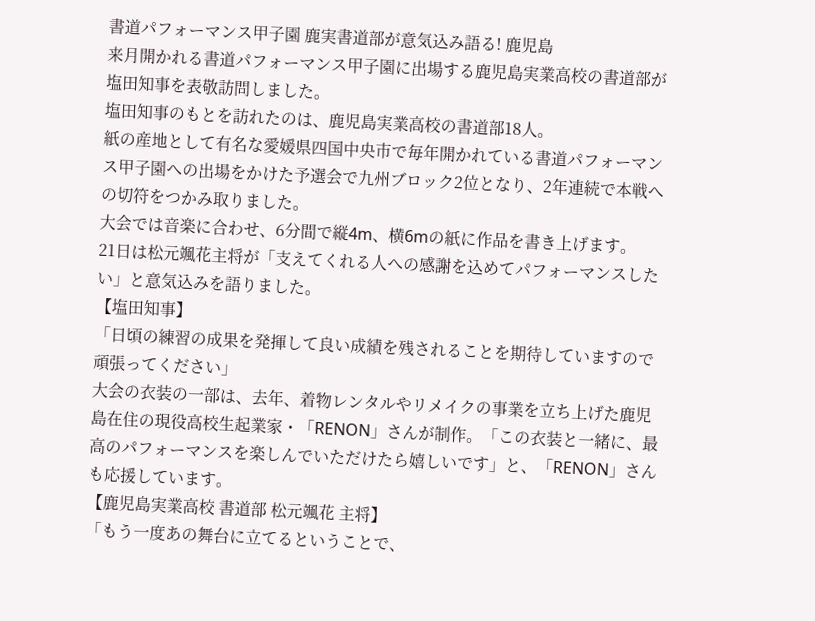書道パフォーマンス甲子園 鹿実書道部が意気込み語る! 鹿児島
来月開かれる書道パフォーマンス甲子園に出場する鹿児島実業高校の書道部が塩田知事を表敬訪問しました。
塩田知事のもとを訪れたのは、鹿児島実業高校の書道部18人。
紙の産地として有名な愛媛県四国中央市で毎年開かれている書道パフォーマンス甲子園への出場をかけた予選会で九州ブロック2位となり、2年連続で本戦への切符をつかみ取りました。
大会では音楽に合わせ、6分間で縦4m、横6mの紙に作品を書き上げます。
21日は松元颯花主将が「支えてくれる人への感謝を込めてパフォーマンスしたい」と意気込みを語りました。
【塩田知事】
「日頃の練習の成果を発揮して良い成績を残されることを期待していますので頑張ってください」
大会の衣装の一部は、去年、着物レンタルやリメイクの事業を立ち上げた鹿児島在住の現役高校生起業家・「RENON」さんが制作。「この衣装と一緒に、最高のパフォーマンスを楽しんでいただけたら嬉しいです」と、「RENON」さんも応援しています。
【鹿児島実業高校 書道部 松元颯花 主将】
「もう一度あの舞台に立てるということで、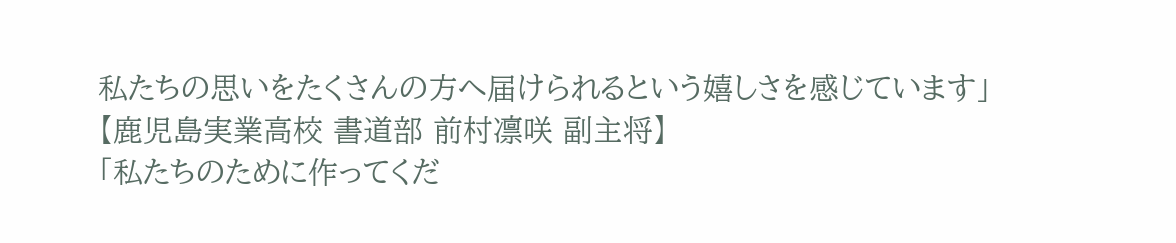私たちの思いをたくさんの方へ届けられるという嬉しさを感じています」
【鹿児島実業高校 書道部 前村凛咲 副主将】
「私たちのために作ってくだ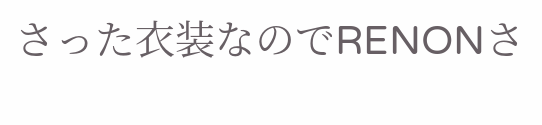さった衣装なのでRENONさ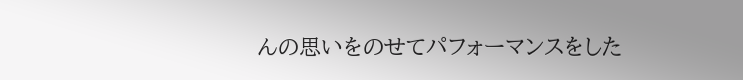んの思いをのせてパフォーマンスをした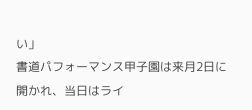い」
書道パフォーマンス甲子園は来月2日に開かれ、当日はライ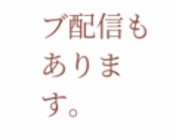ブ配信もあります。